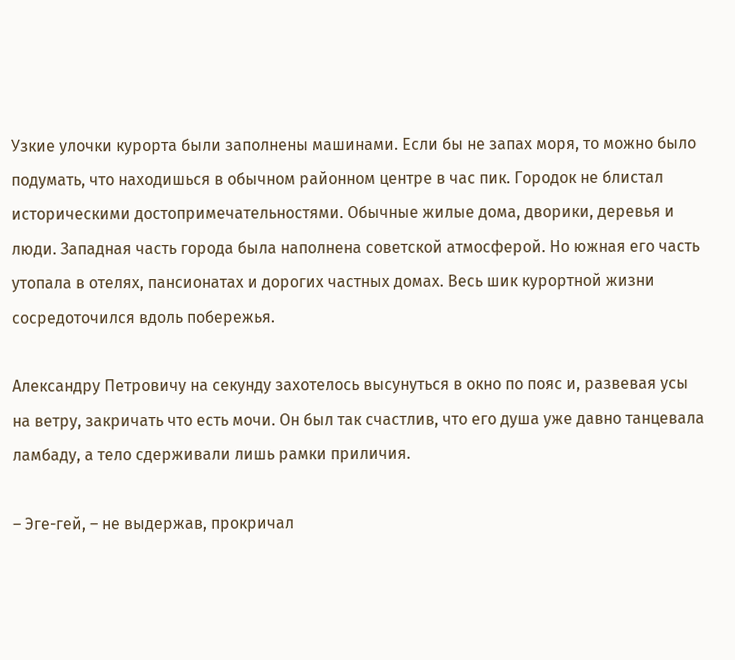Узкие улочки курорта были заполнены машинами. Если бы не запах моря, то можно было подумать, что находишься в обычном районном центре в час пик. Городок не блистал историческими достопримечательностями. Обычные жилые дома, дворики, деревья и люди. Западная часть города была наполнена советской атмосферой. Но южная его часть утопала в отелях, пансионатах и дорогих частных домах. Весь шик курортной жизни сосредоточился вдоль побережья.

Александру Петровичу на секунду захотелось высунуться в окно по пояс и, развевая усы на ветру, закричать что есть мочи. Он был так счастлив, что его душа уже давно танцевала ламбаду, а тело сдерживали лишь рамки приличия.

– Эге-гей, – не выдержав, прокричал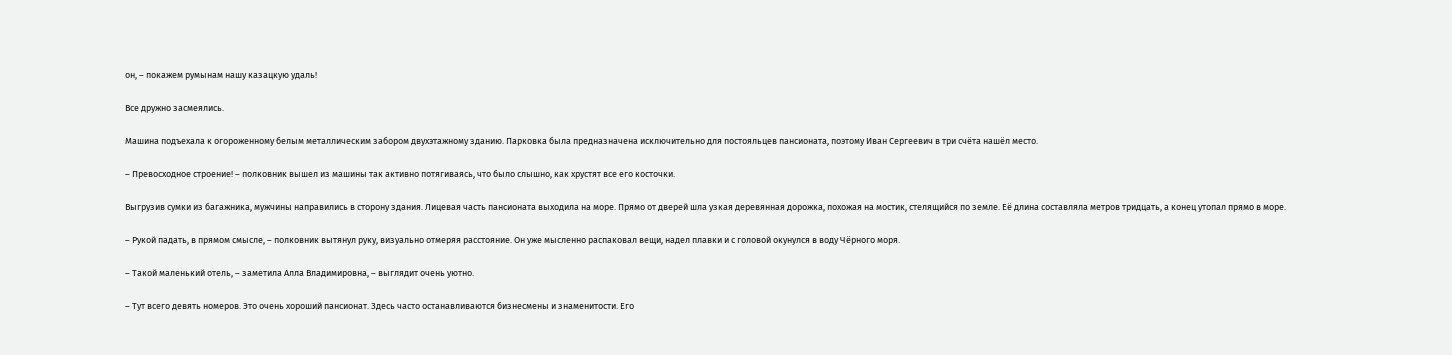он, – покажем румынам нашу казацкую удаль!

Все дружно засмеялись.

Машина подъехала к огороженному белым металлическим забором двухэтажному зданию. Парковка была предназначена исключительно для постояльцев пансионата, поэтому Иван Сергеевич в три счёта нашёл место.

– Превосходное строение! – полковник вышел из машины так активно потягиваясь, что было слышно, как хрустят все его косточки.

Выгрузив сумки из багажника, мужчины направились в сторону здания. Лицевая часть пансионата выходила на море. Прямо от дверей шла узкая деревянная дорожка, похожая на мостик, стелящийся по земле. Её длина составляла метров тридцать, а конец утопал прямо в море.

– Рукой падать, в прямом смысле, – полковник вытянул руку, визуально отмеряя расстояние. Он уже мысленно распаковал вещи, надел плавки и с головой окунулся в воду Чёрного моря.

– Такой маленький отель, – заметила Алла Владимировна, – выглядит очень уютно.

– Тут всего девять номеров. Это очень хороший пансионат. Здесь часто останавливаются бизнесмены и знаменитости. Его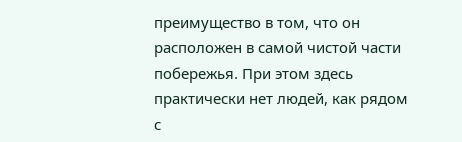преимущество в том, что он расположен в самой чистой части побережья. При этом здесь практически нет людей, как рядом с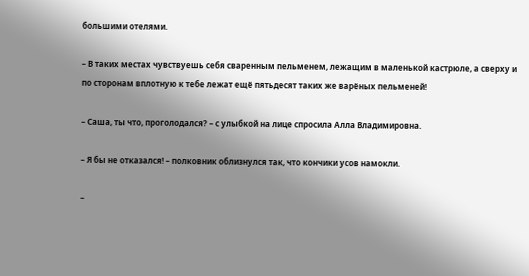большими отелями.

– В таких местах чувствуешь себя сваренным пельменем, лежащим в маленькой кастрюле, а сверху и по сторонам вплотную к тебе лежат ещё пятьдесят таких же варёных пельменей!

– Саша, ты что, проголодался? – с улыбкой на лице спросила Алла Владимировна.

– Я бы не отказался! – полковник облизнулся так, что кончики усов намокли.

–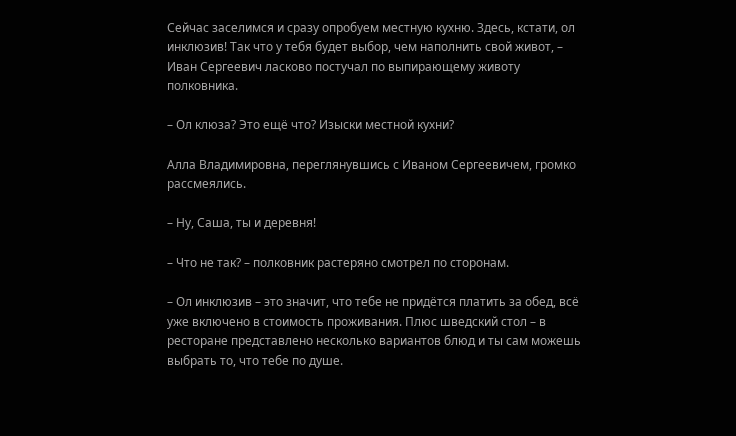Сейчас заселимся и сразу опробуем местную кухню. Здесь, кстати, ол инклюзив! Так что у тебя будет выбор, чем наполнить свой живот, – Иван Сергеевич ласково постучал по выпирающему животу полковника.

– Ол клюза? Это ещё что? Изыски местной кухни?

Алла Владимировна, переглянувшись с Иваном Сергеевичем, громко рассмеялись.

– Ну, Саша, ты и деревня!

– Что не так? – полковник растеряно смотрел по сторонам.

– Ол инклюзив – это значит, что тебе не придётся платить за обед, всё уже включено в стоимость проживания. Плюс шведский стол – в ресторане представлено несколько вариантов блюд и ты сам можешь выбрать то, что тебе по душе.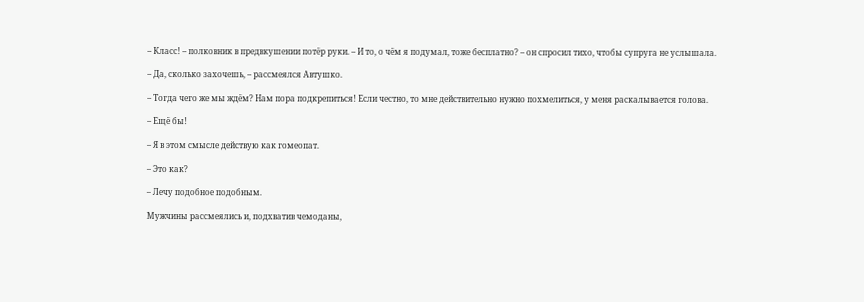– Класс! – полковник в предвкушении потёр руки. – И то, о чём я подумал, тоже бесплатно? – он спросил тихо, чтобы супруга не услышала.

– Да, сколько захочешь, – рассмеялся Автушко.

– Тогда чего же мы ждём? Нам пора подкрепиться! Если честно, то мне действительно нужно похмелиться, у меня раскалывается голова.

– Ещё бы!

– Я в этом смысле действую как гомеопат.

– Это как?

– Лечу подобное подобным.

Мужчины рассмеялись и, подхватив чемоданы,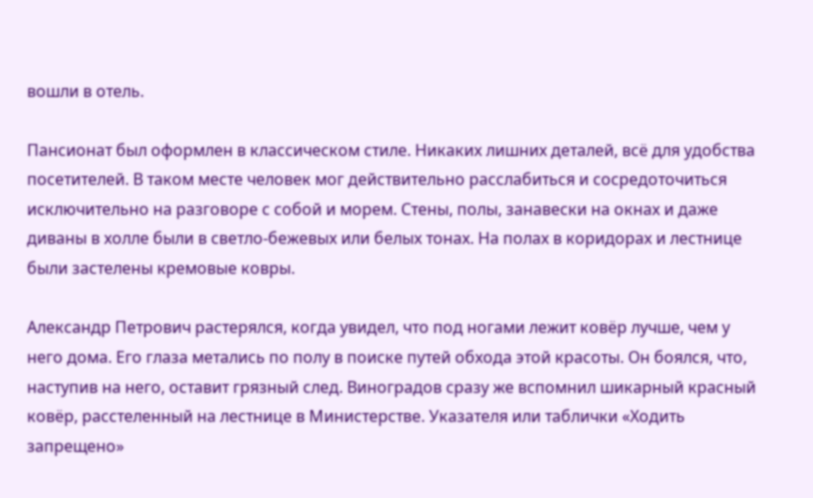вошли в отель.

Пансионат был оформлен в классическом стиле. Никаких лишних деталей, всё для удобства посетителей. В таком месте человек мог действительно расслабиться и сосредоточиться исключительно на разговоре с собой и морем. Стены, полы, занавески на окнах и даже диваны в холле были в светло-бежевых или белых тонах. На полах в коридорах и лестнице были застелены кремовые ковры.

Александр Петрович растерялся, когда увидел, что под ногами лежит ковёр лучше, чем у него дома. Его глаза метались по полу в поиске путей обхода этой красоты. Он боялся, что, наступив на него, оставит грязный след. Виноградов сразу же вспомнил шикарный красный ковёр, расстеленный на лестнице в Министерстве. Указателя или таблички «Ходить запрещено»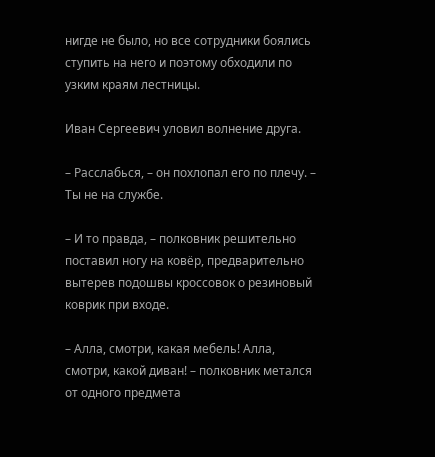нигде не было, но все сотрудники боялись ступить на него и поэтому обходили по узким краям лестницы.

Иван Сергеевич уловил волнение друга.

– Расслабься, – он похлопал его по плечу. – Ты не на службе.

– И то правда, – полковник решительно поставил ногу на ковёр, предварительно вытерев подошвы кроссовок о резиновый коврик при входе.

– Алла, смотри, какая мебель! Алла, смотри, какой диван! – полковник метался от одного предмета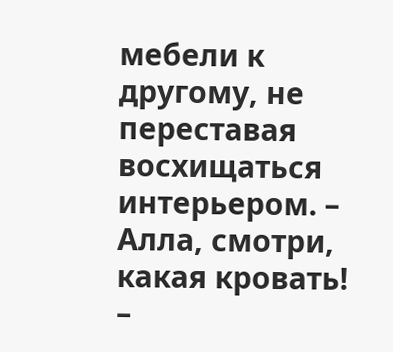мебели к другому, не переставая восхищаться интерьером. – Алла, смотри, какая кровать! –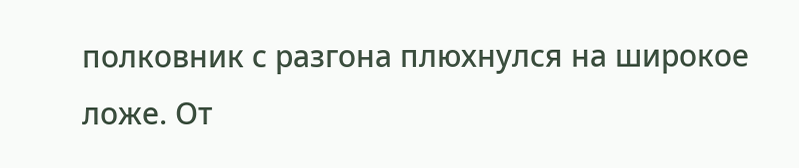полковник с разгона плюхнулся на широкое ложе. От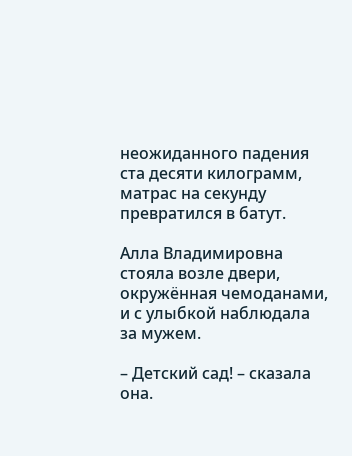неожиданного падения ста десяти килограмм, матрас на секунду превратился в батут.

Алла Владимировна стояла возле двери, окружённая чемоданами, и с улыбкой наблюдала за мужем.

– Детский сад! – сказала она.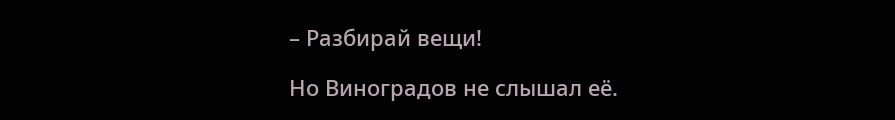– Разбирай вещи!

Но Виноградов не слышал её.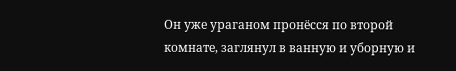Он уже ураганом пронёсся по второй комнате, заглянул в ванную и уборную и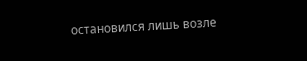остановился лишь возле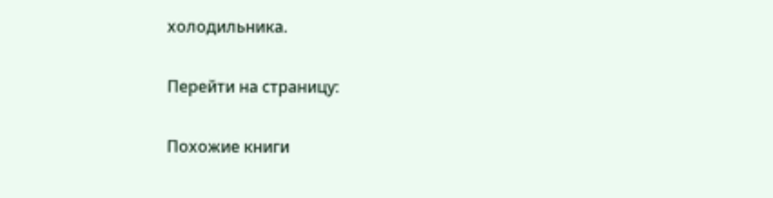холодильника.

Перейти на страницу:

Похожие книги